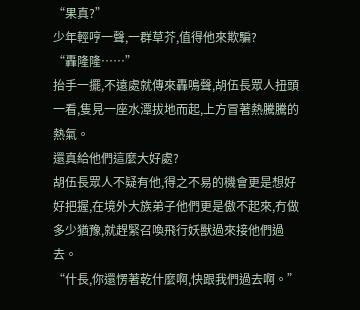“果真?”
少年輕哼一聲,一群草芥,值得他來欺騙?
“轟隆隆……”
抬手一擺,不遠處就傳來轟鳴聲,胡伍長眾人扭頭一看,隻見一座水潭拔地而起,上方冒著熱騰騰的熱氣。
還真給他們這麼大好處?
胡伍長眾人不疑有他,得之不易的機會更是想好好把握,在境外大族弟子他們更是傲不起來,冇做多少猶豫,就趕緊召喚飛行妖獸過來接他們過去。
“什長,你還愣著乾什麼啊,快跟我們過去啊。”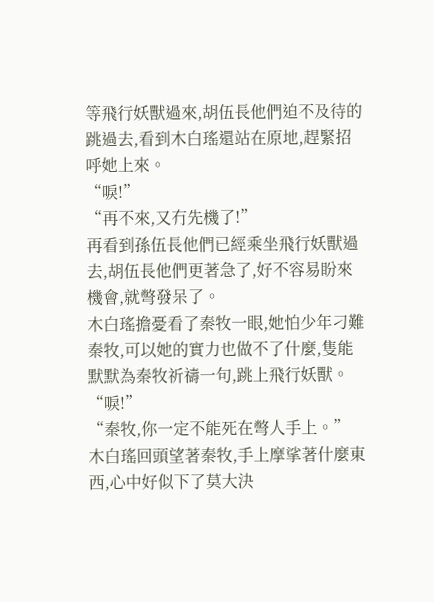等飛行妖獸過來,胡伍長他們迫不及待的跳過去,看到木白瑤還站在原地,趕緊招呼她上來。
“唳!”
“再不來,又冇先機了!”
再看到孫伍長他們已經乘坐飛行妖獸過去,胡伍長他們更著急了,好不容易盼來機會,就彆發呆了。
木白瑤擔憂看了秦牧一眼,她怕少年刁難秦牧,可以她的實力也做不了什麼,隻能默默為秦牧祈禱一句,跳上飛行妖獸。
“唳!”
“秦牧,你一定不能死在彆人手上。”
木白瑤回頭望著秦牧,手上摩挲著什麼東西,心中好似下了莫大決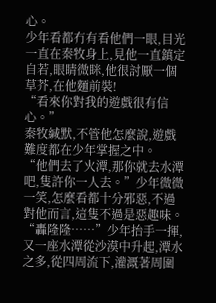心。
少年看都冇有看他們一眼,目光一直在秦牧身上,見他一直鎮定自若,眼睛微眯,他很討厭一個草芥,在他麵前裝!
“看來你對我的遊戲很有信心。”
秦牧緘默,不管他怎麼說,遊戲難度都在少年掌握之中。
“他們去了火潭,那你就去水潭吧,隻許你一人去。”少年微微一笑,怎麼看都十分邪惡,不過對他而言,這隻不過是惡趣味。
“轟隆隆……”少年抬手一揮,又一座水潭從沙漠中升起,潭水之多,從四周流下,灌溉著周圍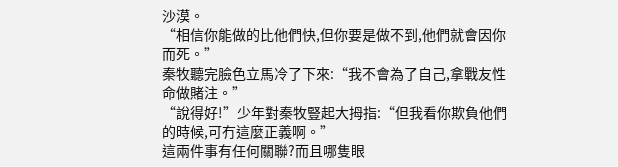沙漠。
“相信你能做的比他們快,但你要是做不到,他們就會因你而死。”
秦牧聽完臉色立馬冷了下來:“我不會為了自己,拿戰友性命做賭注。”
“說得好!”少年對秦牧豎起大拇指:“但我看你欺負他們的時候,可冇這麼正義啊。”
這兩件事有任何關聯?而且哪隻眼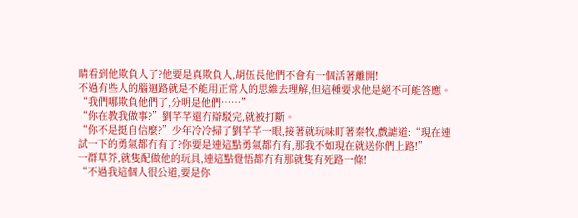睛看到他欺負人了?他要是真欺負人,胡伍長他們不會有一個活著離開!
不過有些人的腦迴路就是不能用正常人的思維去理解,但這種要求他是絕不可能答應。
“我們哪欺負他們了,分明是他們……”
“你在教我做事?”劉芊芊還冇辯駁完,就被打斷。
“你不是挺自信麼?”少年冷冷掃了劉芊芊一眼,接著就玩味盯著秦牧,戲謔道:“現在連試一下的勇氣都冇有了?你要是連這點勇氣都冇有,那我不如現在就送你們上路!”
一群草芥,就隻配做他的玩具,連這點覺悟都冇有那就隻有死路一條!
“不過我這個人很公道,要是你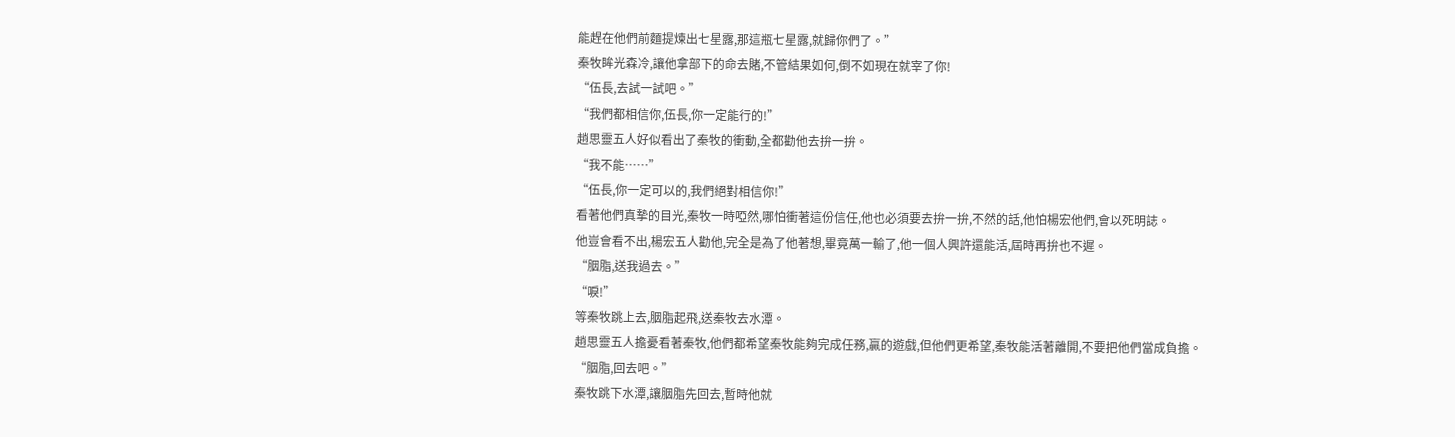能趕在他們前麵提煉出七星露,那這瓶七星露,就歸你們了。”
秦牧眸光森冷,讓他拿部下的命去賭,不管結果如何,倒不如現在就宰了你!
“伍長,去試一試吧。”
“我們都相信你,伍長,你一定能行的!”
趙思靈五人好似看出了秦牧的衝動,全都勸他去拚一拚。
“我不能……”
“伍長,你一定可以的,我們絕對相信你!”
看著他們真摯的目光,秦牧一時啞然,哪怕衝著這份信任,他也必須要去拚一拚,不然的話,他怕楊宏他們,會以死明誌。
他豈會看不出,楊宏五人勸他,完全是為了他著想,畢竟萬一輸了,他一個人興許還能活,屆時再拚也不遲。
“胭脂,送我過去。”
“唳!”
等秦牧跳上去,胭脂起飛,送秦牧去水潭。
趙思靈五人擔憂看著秦牧,他們都希望秦牧能夠完成任務,贏的遊戲,但他們更希望,秦牧能活著離開,不要把他們當成負擔。
“胭脂,回去吧。”
秦牧跳下水潭,讓胭脂先回去,暫時他就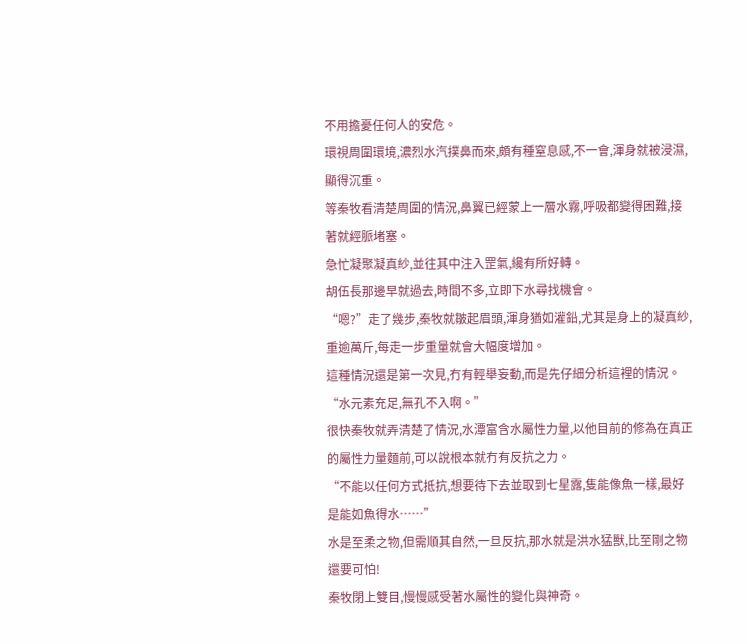不用擔憂任何人的安危。
環視周圍環境,濃烈水汽撲鼻而來,頗有種窒息感,不一會,渾身就被浸濕,顯得沉重。
等秦牧看清楚周圍的情況,鼻翼已經蒙上一層水霧,呼吸都變得困難,接著就經脈堵塞。
急忙凝聚凝真紗,並往其中注入罡氣,纔有所好轉。
胡伍長那邊早就過去,時間不多,立即下水尋找機會。
“嗯?”走了幾步,秦牧就皺起眉頭,渾身猶如灌鉛,尤其是身上的凝真紗,重逾萬斤,每走一步重量就會大幅度增加。
這種情況還是第一次見,冇有輕舉妄動,而是先仔細分析這裡的情況。
“水元素充足,無孔不入啊。”
很快秦牧就弄清楚了情況,水潭富含水屬性力量,以他目前的修為在真正的屬性力量麵前,可以說根本就冇有反抗之力。
“不能以任何方式抵抗,想要待下去並取到七星露,隻能像魚一樣,最好是能如魚得水……”
水是至柔之物,但需順其自然,一旦反抗,那水就是洪水猛獸,比至剛之物還要可怕!
秦牧閉上雙目,慢慢感受著水屬性的變化與神奇。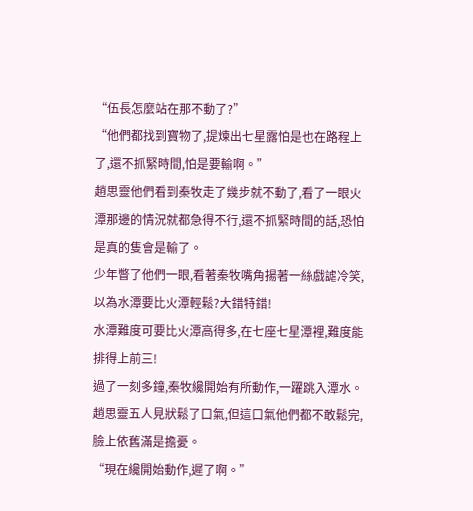“伍長怎麼站在那不動了?”
“他們都找到寶物了,提煉出七星露怕是也在路程上了,還不抓緊時間,怕是要輸啊。”
趙思靈他們看到秦牧走了幾步就不動了,看了一眼火潭那邊的情況就都急得不行,還不抓緊時間的話,恐怕是真的隻會是輸了。
少年瞥了他們一眼,看著秦牧嘴角揚著一絲戲謔冷笑,以為水潭要比火潭輕鬆?大錯特錯!
水潭難度可要比火潭高得多,在七座七星潭裡,難度能排得上前三!
過了一刻多鐘,秦牧纔開始有所動作,一躍跳入潭水。
趙思靈五人見狀鬆了口氣,但這口氣他們都不敢鬆完,臉上依舊滿是擔憂。
“現在纔開始動作,遲了啊。”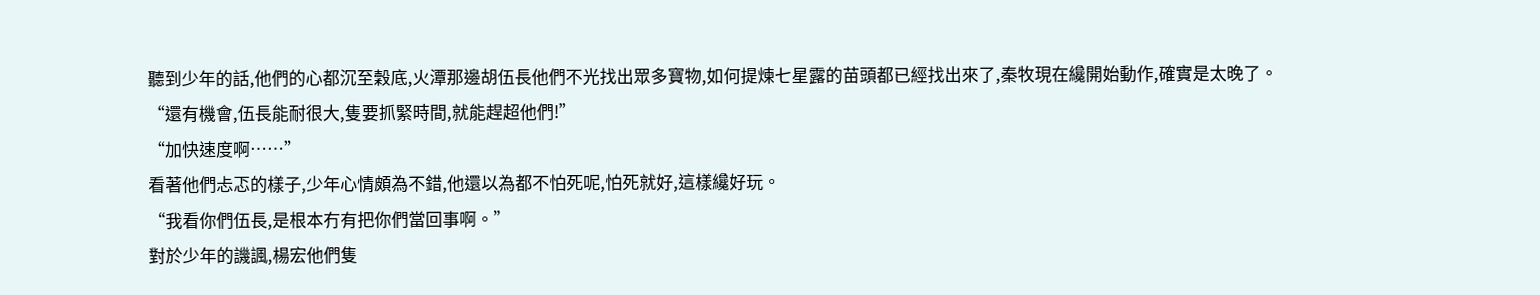聽到少年的話,他們的心都沉至穀底,火潭那邊胡伍長他們不光找出眾多寶物,如何提煉七星露的苗頭都已經找出來了,秦牧現在纔開始動作,確實是太晚了。
“還有機會,伍長能耐很大,隻要抓緊時間,就能趕超他們!”
“加快速度啊……”
看著他們忐忑的樣子,少年心情頗為不錯,他還以為都不怕死呢,怕死就好,這樣纔好玩。
“我看你們伍長,是根本冇有把你們當回事啊。”
對於少年的譏諷,楊宏他們隻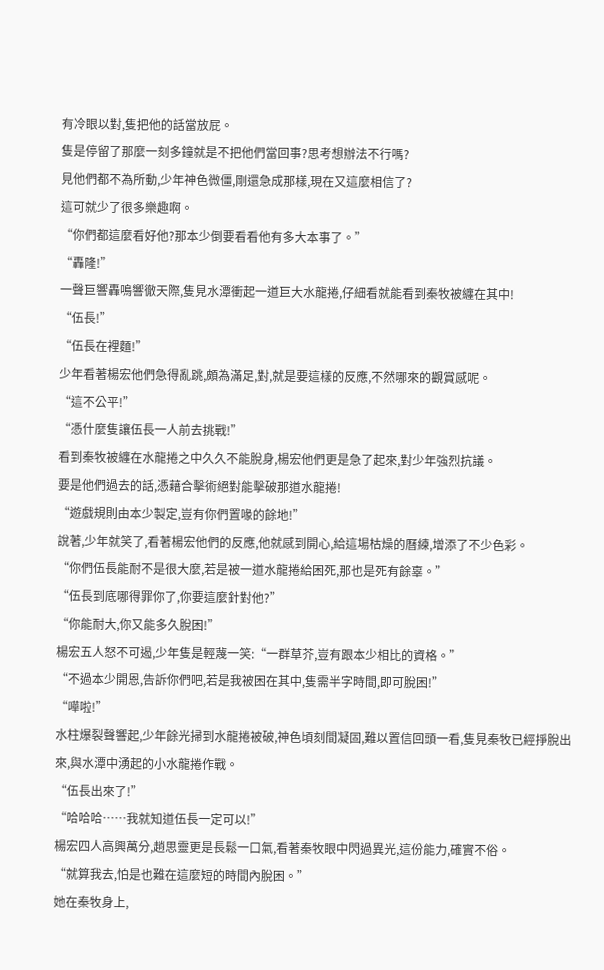有冷眼以對,隻把他的話當放屁。
隻是停留了那麼一刻多鐘就是不把他們當回事?思考想辦法不行嗎?
見他們都不為所動,少年神色微僵,剛還急成那樣,現在又這麼相信了?
這可就少了很多樂趣啊。
“你們都這麼看好他?那本少倒要看看他有多大本事了。”
“轟隆!”
一聲巨響轟鳴響徹天際,隻見水潭衝起一道巨大水龍捲,仔細看就能看到秦牧被纏在其中!
“伍長!”
“伍長在裡麵!”
少年看著楊宏他們急得亂跳,頗為滿足,對,就是要這樣的反應,不然哪來的觀賞感呢。
“這不公平!”
“憑什麼隻讓伍長一人前去挑戰!”
看到秦牧被纏在水龍捲之中久久不能脫身,楊宏他們更是急了起來,對少年強烈抗議。
要是他們過去的話,憑藉合擊術絕對能擊破那道水龍捲!
“遊戲規則由本少製定,豈有你們置喙的餘地!”
說著,少年就笑了,看著楊宏他們的反應,他就感到開心,給這場枯燥的曆練,增添了不少色彩。
“你們伍長能耐不是很大麼,若是被一道水龍捲給困死,那也是死有餘辜。”
“伍長到底哪得罪你了,你要這麼針對他?”
“你能耐大,你又能多久脫困!”
楊宏五人怒不可遏,少年隻是輕蔑一笑:“一群草芥,豈有跟本少相比的資格。”
“不過本少開恩,告訴你們吧,若是我被困在其中,隻需半字時間,即可脫困!”
“嘩啦!”
水柱爆裂聲響起,少年餘光掃到水龍捲被破,神色頃刻間凝固,難以置信回頭一看,隻見秦牧已經掙脫出來,與水潭中湧起的小水龍捲作戰。
“伍長出來了!”
“哈哈哈……我就知道伍長一定可以!”
楊宏四人高興萬分,趙思靈更是長鬆一口氣,看著秦牧眼中閃過異光,這份能力,確實不俗。
“就算我去,怕是也難在這麼短的時間內脫困。”
她在秦牧身上,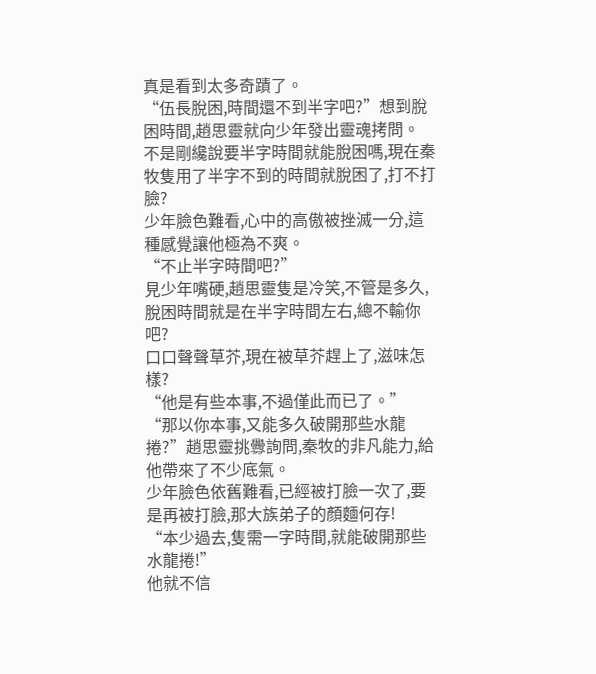真是看到太多奇蹟了。
“伍長脫困,時間還不到半字吧?”想到脫困時間,趙思靈就向少年發出靈魂拷問。
不是剛纔說要半字時間就能脫困嗎,現在秦牧隻用了半字不到的時間就脫困了,打不打臉?
少年臉色難看,心中的高傲被挫滅一分,這種感覺讓他極為不爽。
“不止半字時間吧?”
見少年嘴硬,趙思靈隻是冷笑,不管是多久,脫困時間就是在半字時間左右,總不輸你吧?
口口聲聲草芥,現在被草芥趕上了,滋味怎樣?
“他是有些本事,不過僅此而已了。”
“那以你本事,又能多久破開那些水龍捲?”趙思靈挑釁詢問,秦牧的非凡能力,給他帶來了不少底氣。
少年臉色依舊難看,已經被打臉一次了,要是再被打臉,那大族弟子的顏麵何存!
“本少過去,隻需一字時間,就能破開那些水龍捲!”
他就不信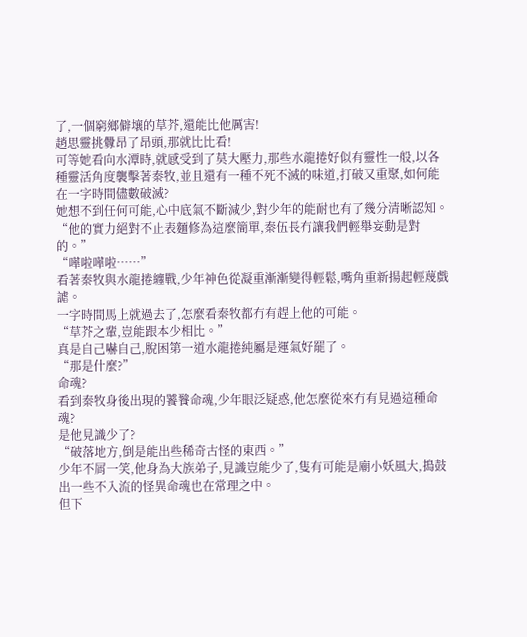了,一個窮鄉僻壤的草芥,還能比他厲害!
趙思靈挑釁昂了昂頭,那就比比看!
可等她看向水潭時,就感受到了莫大壓力,那些水龍捲好似有靈性一般,以各種靈活角度襲擊著秦牧,並且還有一種不死不滅的味道,打破又重聚,如何能在一字時間儘數破滅?
她想不到任何可能,心中底氣不斷減少,對少年的能耐也有了幾分清晰認知。
“他的實力絕對不止表麵修為這麼簡單,秦伍長冇讓我們輕舉妄動是對的。”
“嘩啦嘩啦……”
看著秦牧與水龍捲纏戰,少年神色從凝重漸漸變得輕鬆,嘴角重新揚起輕蔑戲謔。
一字時間馬上就過去了,怎麼看秦牧都冇有趕上他的可能。
“草芥之輩,豈能跟本少相比。”
真是自己嚇自己,脫困第一道水龍捲純屬是運氣好罷了。
“那是什麼?”
命魂?
看到秦牧身後出現的饕餮命魂,少年眼泛疑惑,他怎麼從來冇有見過這種命魂?
是他見識少了?
“破落地方,倒是能出些稀奇古怪的東西。”
少年不屑一笑,他身為大族弟子,見識豈能少了,隻有可能是廟小妖風大,搗鼓出一些不入流的怪異命魂也在常理之中。
但下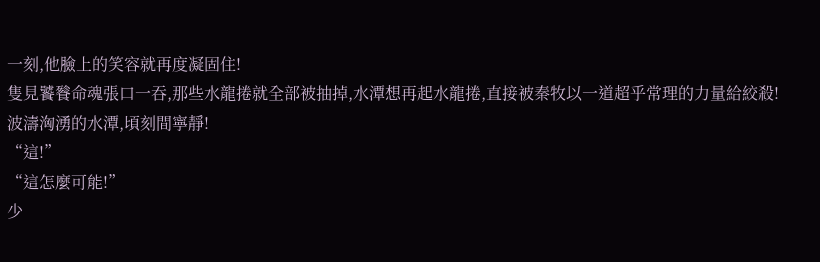一刻,他臉上的笑容就再度凝固住!
隻見饕餮命魂張口一吞,那些水龍捲就全部被抽掉,水潭想再起水龍捲,直接被秦牧以一道超乎常理的力量給絞殺!
波濤洶湧的水潭,頃刻間寧靜!
“這!”
“這怎麼可能!”
少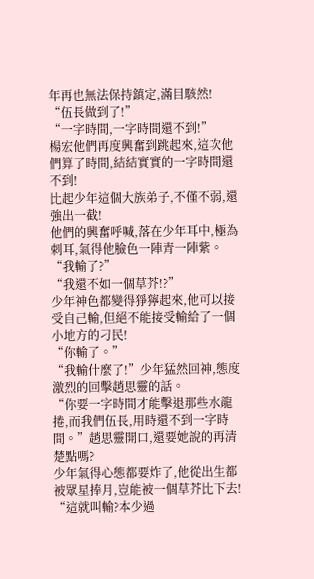年再也無法保持鎮定,滿目駭然!
“伍長做到了!”
“一字時間,一字時間還不到!”
楊宏他們再度興奮到跳起來,這次他們算了時間,結結實實的一字時間還不到!
比起少年這個大族弟子,不僅不弱,還強出一截!
他們的興奮呼喊,落在少年耳中,極為刺耳,氣得他臉色一陣青一陣紫。
“我輸了?”
“我還不如一個草芥!?”
少年神色都變得猙獰起來,他可以接受自己輸,但絕不能接受輸給了一個小地方的刁民!
“你輸了。”
“我輸什麼了!”少年猛然回神,態度激烈的回擊趙思靈的話。
“你要一字時間才能擊退那些水龍捲,而我們伍長,用時還不到一字時間。”趙思靈開口,還要她說的再清楚點嗎?
少年氣得心態都要炸了,他從出生都被眾星捧月,豈能被一個草芥比下去!
“這就叫輸?本少過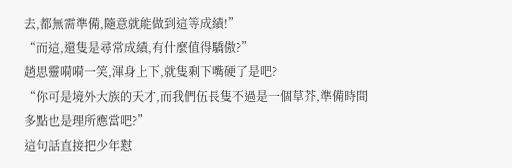去,都無需準備,隨意就能做到這等成績!”
“而這,還隻是尋常成績,有什麼值得驕傲?”
趙思靈嗬嗬一笑,渾身上下,就隻剩下嘴硬了是吧?
“你可是境外大族的天才,而我們伍長隻不過是一個草芥,準備時間多點也是理所應當吧?”
這句話直接把少年懟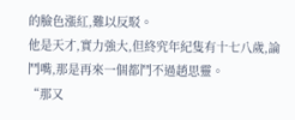的臉色漲紅,難以反駁。
他是天才,實力強大,但終究年紀隻有十七八歲,論鬥嘴,那是再來一個都鬥不過趙思靈。
“那又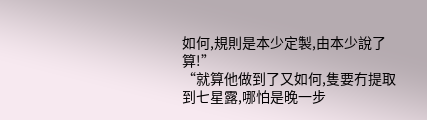如何,規則是本少定製,由本少說了算!”
“就算他做到了又如何,隻要冇提取到七星露,哪怕是晚一步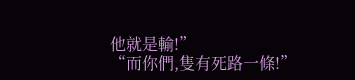他就是輸!”
“而你們,隻有死路一條!”